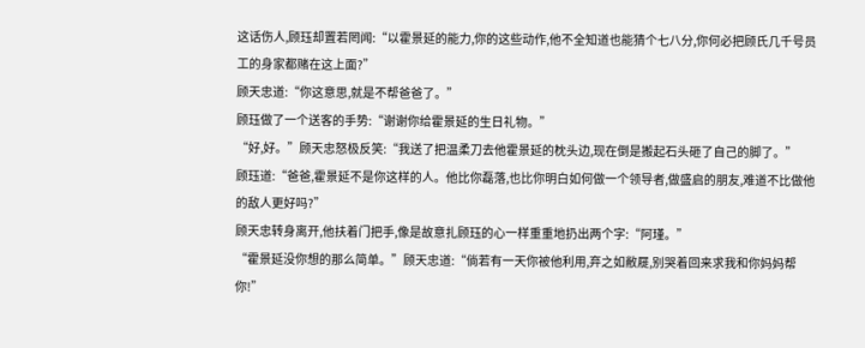这话伤人,顾珏却置若罔闻:“以霍景延的能力,你的这些动作,他不全知道也能猜个七八分,你何必把顾氏几千号员工的身家都赌在这上面?”
顾天忠道:“你这意思,就是不帮爸爸了。”
顾珏做了一个送客的手势:“谢谢你给霍景延的生日礼物。”
“好,好。”顾天忠怒极反笑:“我送了把温柔刀去他霍景延的枕头边,现在倒是搬起石头砸了自己的脚了。”
顾珏道:“爸爸,霍景延不是你这样的人。他比你磊落,也比你明白如何做一个领导者,做盛启的朋友,难道不比做他的敌人更好吗?”
顾天忠转身离开,他扶着门把手,像是故意扎顾珏的心一样重重地扔出两个字:“阿瑾。”
“霍景延没你想的那么简单。”顾天忠道:“倘若有一天你被他利用,弃之如敝屣,别哭着回来求我和你妈妈帮你!”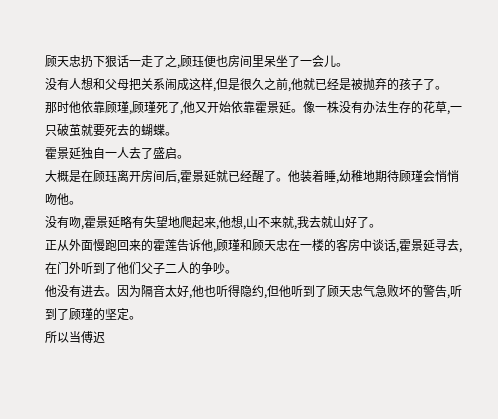顾天忠扔下狠话一走了之,顾珏便也房间里呆坐了一会儿。
没有人想和父母把关系闹成这样,但是很久之前,他就已经是被抛弃的孩子了。
那时他依靠顾瑾,顾瑾死了,他又开始依靠霍景延。像一株没有办法生存的花草,一只破茧就要死去的蝴蝶。
霍景延独自一人去了盛启。
大概是在顾珏离开房间后,霍景延就已经醒了。他装着睡,幼稚地期待顾瑾会悄悄吻他。
没有吻,霍景延略有失望地爬起来,他想,山不来就,我去就山好了。
正从外面慢跑回来的霍莲告诉他,顾瑾和顾天忠在一楼的客房中谈话,霍景延寻去,在门外听到了他们父子二人的争吵。
他没有进去。因为隔音太好,他也听得隐约,但他听到了顾天忠气急败坏的警告,听到了顾瑾的坚定。
所以当傅迟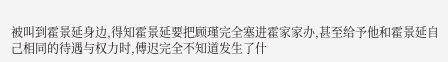被叫到霍景延身边,得知霍景延要把顾瑾完全塞进霍家家办,甚至给予他和霍景延自己相同的待遇与权力时,傅迟完全不知道发生了什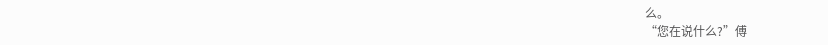么。
“您在说什么?”傅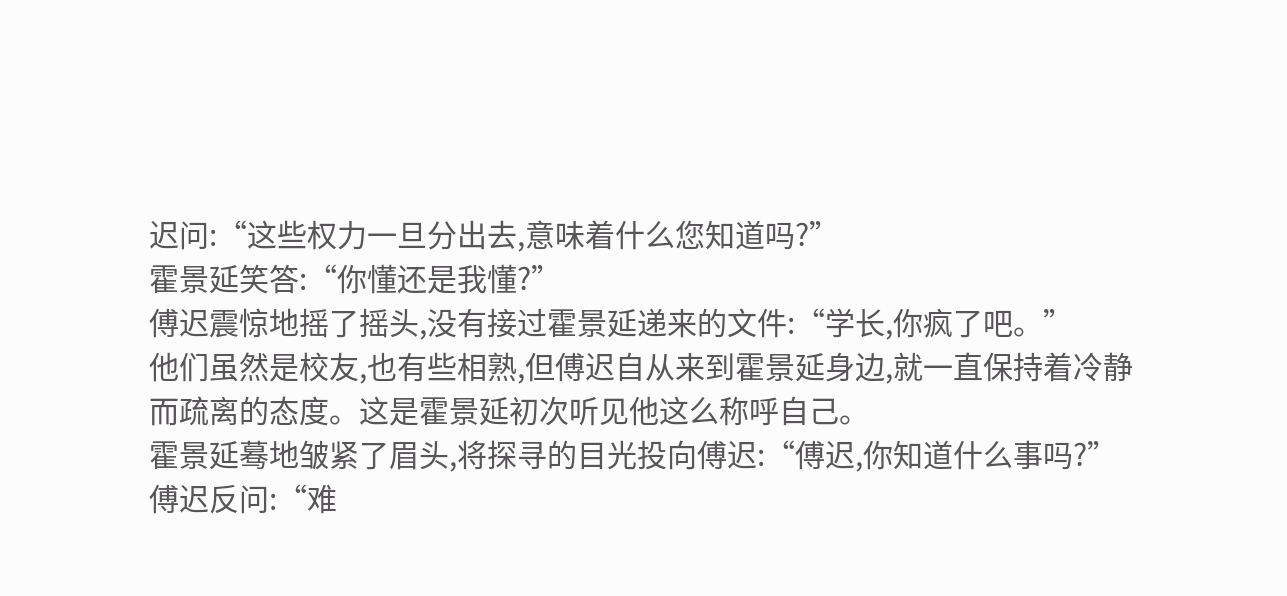迟问:“这些权力一旦分出去,意味着什么您知道吗?”
霍景延笑答:“你懂还是我懂?”
傅迟震惊地摇了摇头,没有接过霍景延递来的文件:“学长,你疯了吧。”
他们虽然是校友,也有些相熟,但傅迟自从来到霍景延身边,就一直保持着冷静而疏离的态度。这是霍景延初次听见他这么称呼自己。
霍景延蓦地皱紧了眉头,将探寻的目光投向傅迟:“傅迟,你知道什么事吗?”
傅迟反问:“难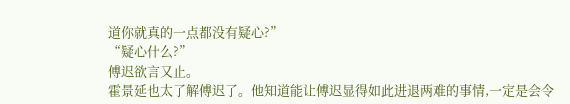道你就真的一点都没有疑心?”
“疑心什么?”
傅迟欲言又止。
霍景延也太了解傅迟了。他知道能让傅迟显得如此进退两难的事情,一定是会令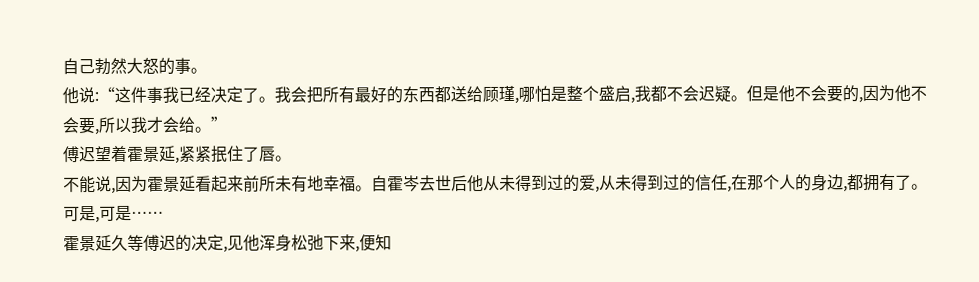自己勃然大怒的事。
他说:“这件事我已经决定了。我会把所有最好的东西都送给顾瑾,哪怕是整个盛启,我都不会迟疑。但是他不会要的,因为他不会要,所以我才会给。”
傅迟望着霍景延,紧紧抿住了唇。
不能说,因为霍景延看起来前所未有地幸福。自霍岑去世后他从未得到过的爱,从未得到过的信任,在那个人的身边,都拥有了。
可是,可是……
霍景延久等傅迟的决定,见他浑身松弛下来,便知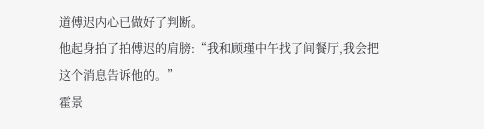道傅迟内心已做好了判断。
他起身拍了拍傅迟的肩膀:“我和顾瑾中午找了间餐厅,我会把这个消息告诉他的。”
霍景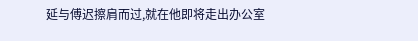延与傅迟擦肩而过,就在他即将走出办公室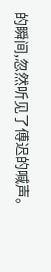的瞬间,忽然听见了傅迟的喊声。